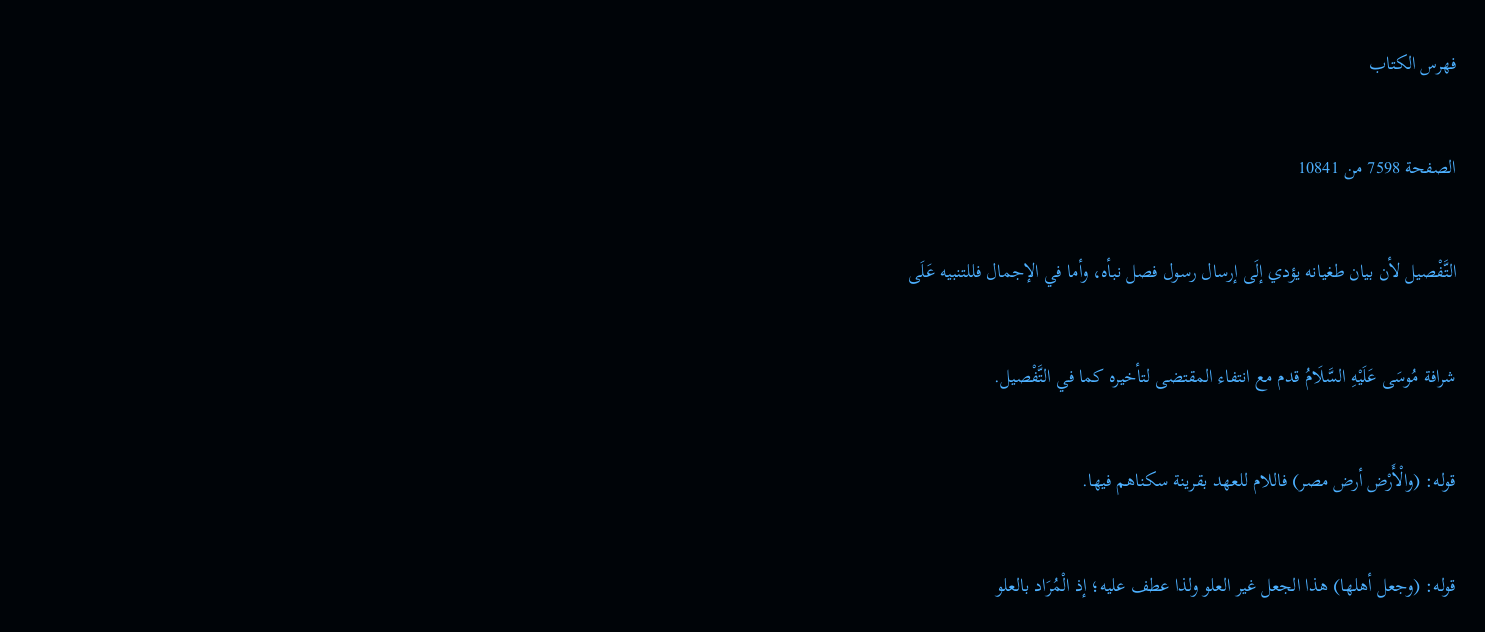فهرس الكتاب

الصفحة 7598 من 10841

التَّفْصيل لأن بيان طغيانه يؤدي إلَى إرسال رسول فصل نبأه، وأما في الإجمال فللتنبيه عَلَى

شرافة مُوسَى عَلَيْهِ السَّلَامُ قدم مع انتفاء المقتضى لتأخيره كما في التَّفْصيل.

قوله: (والْأَرْض أرض مصر) فاللام للعهد بقرينة سكناهم فيها.

قوله: (وجعل أهلها) هذا الجعل غير العلو ولذا عطف عليه؛ إذ الْمُرَاد بالعلو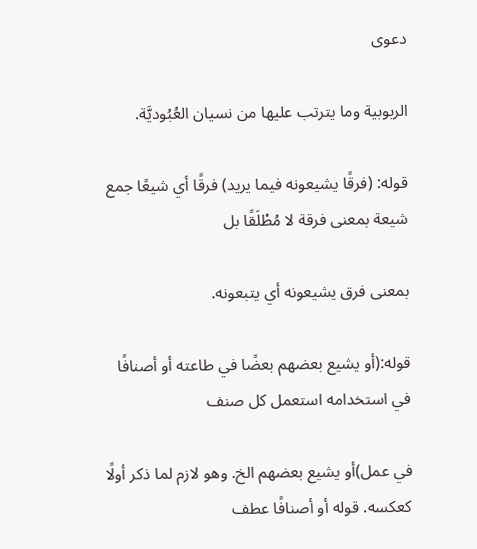دعوى

الربوبية وما يترتب عليها من نسيان العُبُوديَّة.

قوله: (فرقًا يشيعونه فيما يريد) فرقًا أي شيعًا جمع شيعة بمعنى فرقة لا مُطْلَقًا بل

بمعنى فرق يشيعونه أي يتبعونه.

قوله:(أو يشيع بعضهم بعضًا في طاعته أو أصنافًا في استخدامه استعمل كل صنف

في عمل)أو يشيع بعضهم الخ. وهو لازم لما ذكر أولًا كعكسه. قوله أو أصنافًا عطف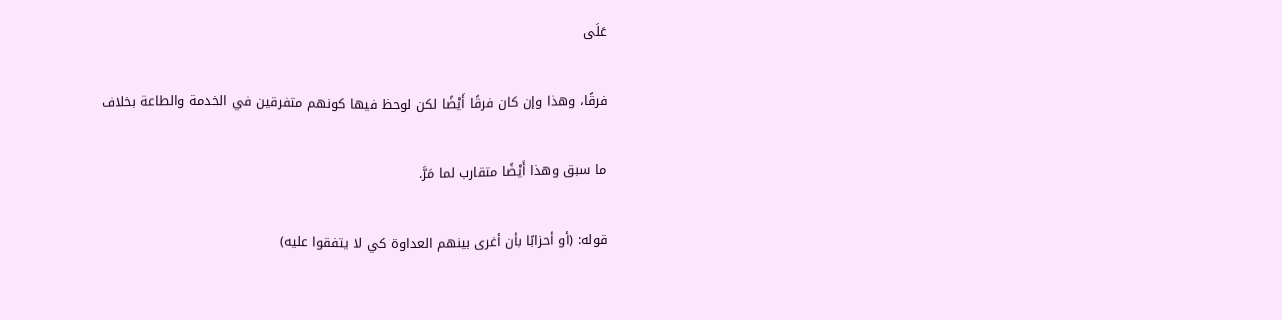عَلَى

فرقًا، وهذا وإن كان فرقًا أَيْضًا لكن لوحظ فيها كونهم متفرقين في الخدمة والطاعة بخلاف

ما سبق وهذا أَيْضًا متقارب لما مَرَّ.

قوله: (أو أحزابًا بأن أغرى بينهم العداوة كي لا يتفقوا عليه)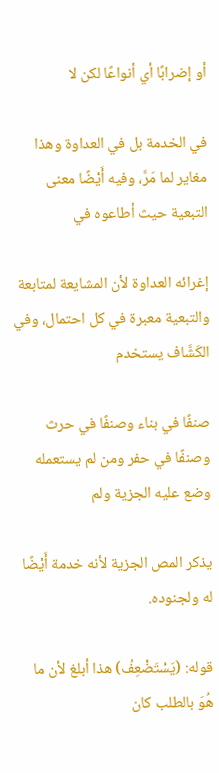أو إضرابًا أي أنواعًا لكن لا

في الخدمة بل في العداوة وهذا مغاير لما مَرَّ، وفيه أَيْضًا معنى التبعية حيث أطاعوه في

إغرائه العداوة لأن المشايعة لمتابعة والتبعية معبرة في كل احتمال، وفي الكَشَّاف يستخدم

صنفًا في بناء وصنفًا في حرث وصنفًا في حفر ومن لم يستعمله وضع عليه الجزية ولم

يذكر المص الجزية لأنه خدمة أَيْضًا له ولجنوده.

قوله: (يَسْتَضْعِفُ) هذا أبلغ لأن ما هُوَ بالطلب كان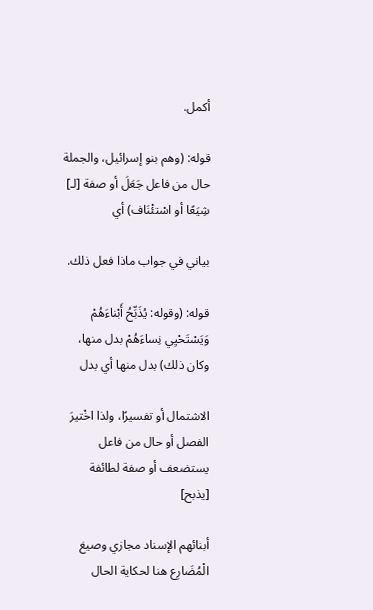أكمل.

قوله: (وهم بنو إسرائيل، والجملة حال من فاعل جَعَلَ أو صفة [لـ] شِيَعًا أو اسْتئْنَاف) أي

بياني في جواب ماذا فعل ذلك.

قوله: (وقوله: يُذَبِّحُ أَبْناءَهُمْ وَيَسْتَحْيِي نِساءَهُمْ بدل منها، وكان ذلك) بدل منها أي بدل

الاشتمال أو تفسيرًا، ولذا اخْتيرَ الفصل أو حال من فاعل يستضعف أو صفة لطائفة [يذبح]

أبنائهم الإسناد مجازي وصيغ الْمُضَارِع هنا لحكاية الحال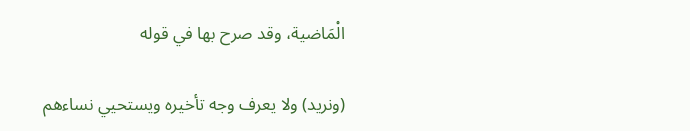الْمَاضية، وقد صرح بها في قوله

(ونريد) ولا يعرف وجه تأخيره ويستحيي نساءهم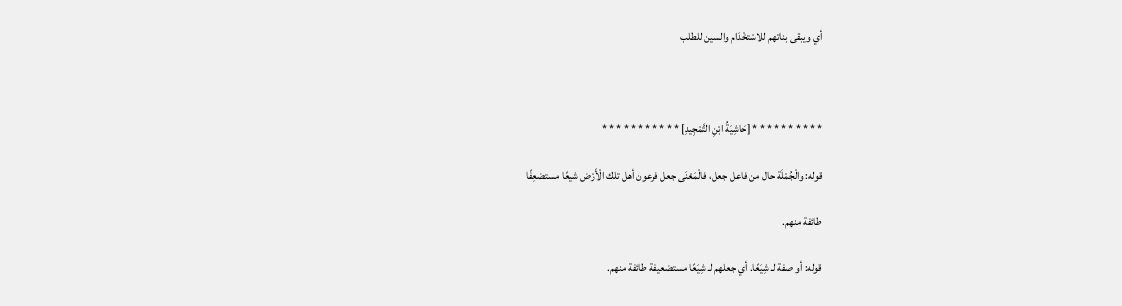أي ويبقى بناتهم للاسْتخْدَام والسين للطلب



* * * * * * * * * * [حَاشِيَةُ ابْنِ التَّمْجِيدِ] * * * * * * * * * * *

قوله: والْجُمْلَة حال من فاعل جعل، فالْمَعْنَى جعل فرعون أهل تلك الْأَرْض شيعًا مستضعِفًا

طائفة منهم.

قوله: أو صفة لـ شِيَعًا. أي جعلهم لـ شِيَعًا مستضعيفة طائفة منهم.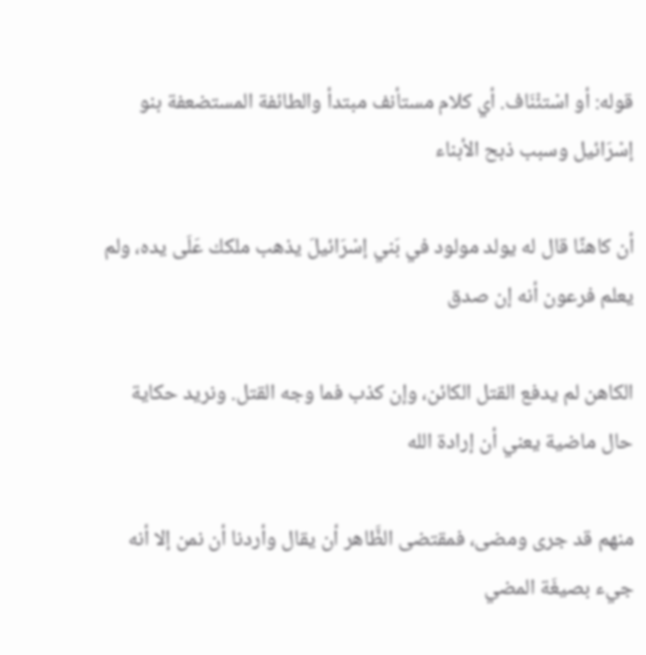قوله: أو اسْتئْنَاف. أي كلام مستأنف مبتدأ والطائفة المستضعفة بنو إسْرَائيل وسبب ذبح الأبناء

أن كاهنًا قال له يولد مولود في بَني إسْرَائيلَ يذهب ملكك عَلَى يده، ولم يعلم فرعون أنه إن صدق

الكاهن لم يدفع القتل الكائن، وإن كذب فما وجه القتل. ونريد حكاية حال ماضية يعني أن إرادة الله

منهم قد جرى ومضى، فمقتضى الظَّاهر أن يقال وأردنا أن نمن إلا أنه جيء بصيغَة المضي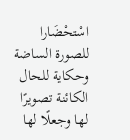اسْتحْضَارا للصورة الساضة وحكاية للحال الكائنة تصويرًا لها وجعلًا لها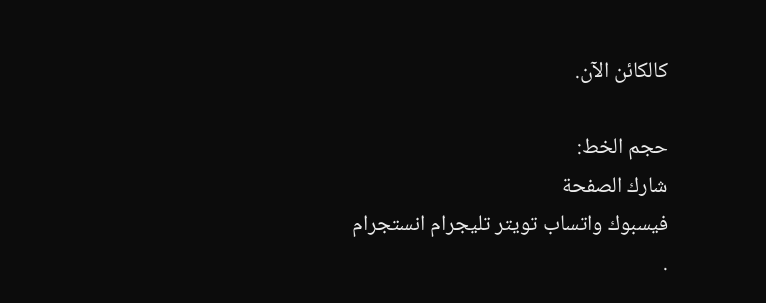كالكائن الآن.

حجم الخط:
شارك الصفحة
فيسبوك واتساب تويتر تليجرام انستجرام
.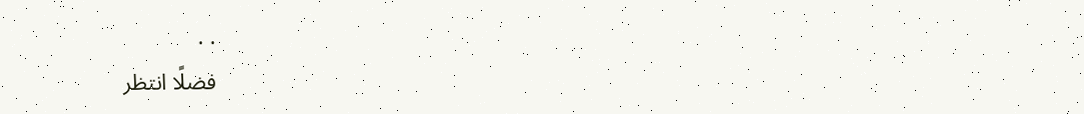. .
فضلًا انتظر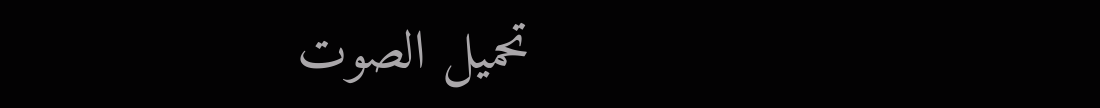تحميل الصوت